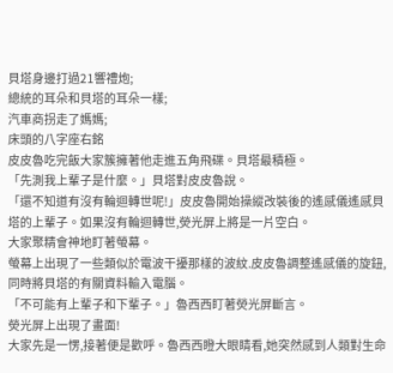貝塔身邊打過21響禮炮;
總統的耳朵和貝塔的耳朵一樣;
汽車商拐走了媽媽;
床頭的八字座右銘
皮皮魯吃完飯大家簇擁著他走進五角飛碟。貝塔最積極。
「先測我上輩子是什麼。」貝塔對皮皮魯說。
「還不知道有沒有輪迴轉世呢!」皮皮魯開始操縱改裝後的遙感儀遙感貝塔的上輩子。如果沒有輪迴轉世,熒光屏上將是一片空白。
大家聚精會神地盯著螢幕。
螢幕上出現了一些類似於電波干擾那樣的波紋.皮皮魯調整遙感儀的旋鈕,同時將貝塔的有關資料輸入電腦。
「不可能有上輩子和下輩子。」魯西西盯著熒光屏斷言。
熒光屏上出現了畫面!
大家先是一愣,接著便是歡呼。魯西西瞪大眼睛看,她突然感到人類對生命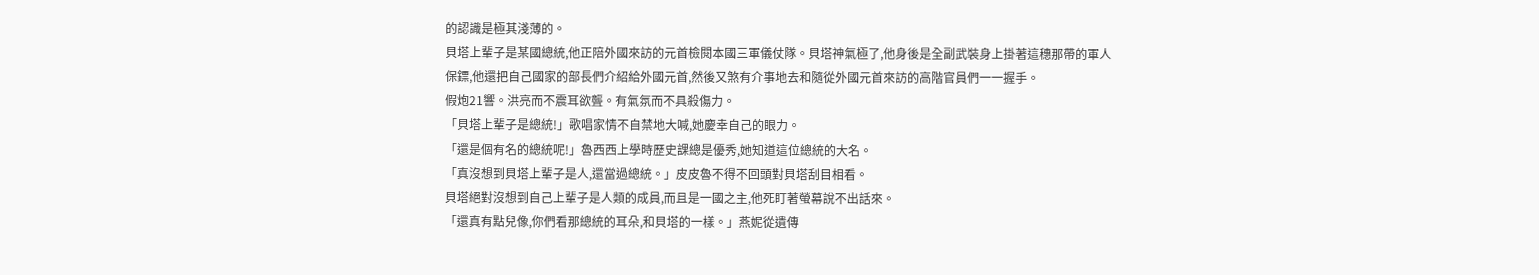的認識是極其淺薄的。
貝塔上輩子是某國總統,他正陪外國來訪的元首檢閱本國三軍儀仗隊。貝塔神氣極了,他身後是全副武裝身上掛著這穗那帶的軍人保鏢,他還把自己國家的部長們介紹給外國元首,然後又煞有介事地去和隨從外國元首來訪的高階官員們一一握手。
假炮21響。洪亮而不震耳欲聾。有氣氛而不具殺傷力。
「貝塔上輩子是總統!」歌唱家情不自禁地大喊,她慶幸自己的眼力。
「還是個有名的總統呢!」魯西西上學時歷史課總是優秀,她知道這位總統的大名。
「真沒想到貝塔上輩子是人,還當過總統。」皮皮魯不得不回頭對貝塔刮目相看。
貝塔絕對沒想到自己上輩子是人類的成員,而且是一國之主,他死盯著螢幕說不出話來。
「還真有點兒像,你們看那總統的耳朵,和貝塔的一樣。」燕妮從遺傳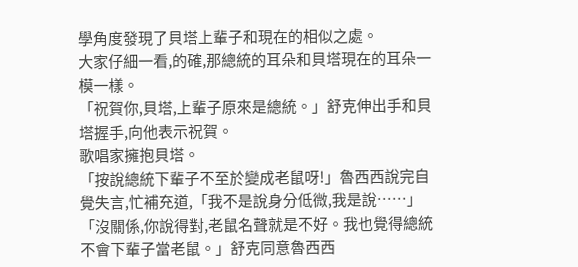學角度發現了貝塔上輩子和現在的相似之處。
大家仔細一看,的確,那總統的耳朵和貝塔現在的耳朵一模一樣。
「祝賀你,貝塔,上輩子原來是總統。」舒克伸出手和貝塔握手,向他表示祝賀。
歌唱家擁抱貝塔。
「按說總統下輩子不至於變成老鼠呀!」魯西西說完自覺失言,忙補充道,「我不是說身分低微,我是說……」
「沒關係,你說得對,老鼠名聲就是不好。我也覺得總統不會下輩子當老鼠。」舒克同意魯西西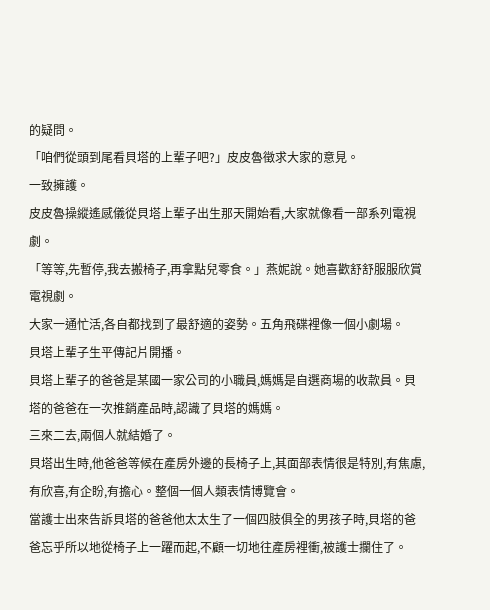的疑問。
「咱們從頭到尾看貝塔的上輩子吧?」皮皮魯徵求大家的意見。
一致擁護。
皮皮魯操縱遙感儀從貝塔上輩子出生那天開始看,大家就像看一部系列電視劇。
「等等,先暫停,我去搬椅子,再拿點兒零食。」燕妮說。她喜歡舒舒服服欣賞電視劇。
大家一通忙活,各自都找到了最舒適的姿勢。五角飛碟裡像一個小劇場。
貝塔上輩子生平傳記片開播。
貝塔上輩子的爸爸是某國一家公司的小職員,媽媽是自選商場的收款員。貝塔的爸爸在一次推銷產品時,認識了貝塔的媽媽。
三來二去,兩個人就結婚了。
貝塔出生時,他爸爸等候在產房外邊的長椅子上,其面部表情很是特別,有焦慮,有欣喜,有企盼,有擔心。整個一個人類表情博覽會。
當護士出來告訴貝塔的爸爸他太太生了一個四肢俱全的男孩子時,貝塔的爸爸忘乎所以地從椅子上一躍而起,不顧一切地往產房裡衝,被護士攔住了。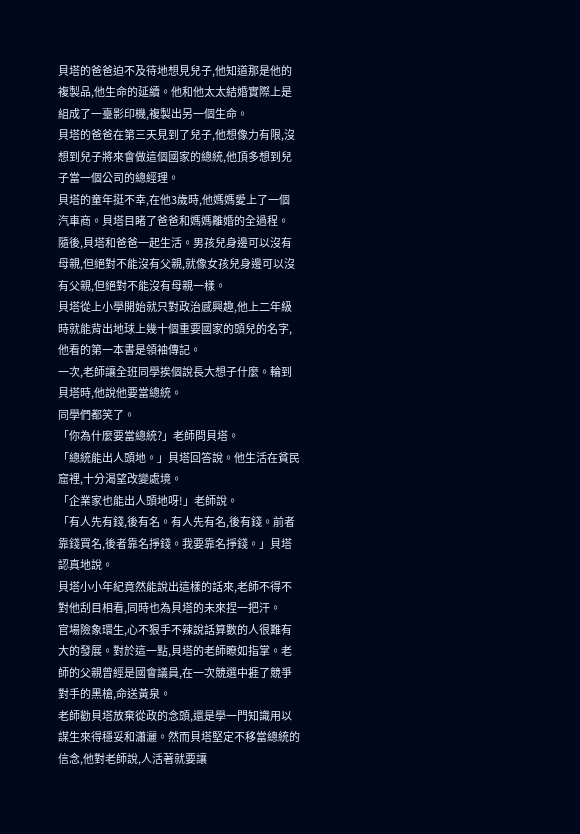貝塔的爸爸迫不及待地想見兒子,他知道那是他的複製品,他生命的延續。他和他太太結婚實際上是組成了一臺影印機,複製出另一個生命。
貝塔的爸爸在第三天見到了兒子,他想像力有限,沒想到兒子將來會做這個國家的總統,他頂多想到兒子當一個公司的總經理。
貝塔的童年挺不幸,在他3歲時,他媽媽愛上了一個汽車商。貝塔目睹了爸爸和媽媽離婚的全過程。
隨後,貝塔和爸爸一起生活。男孩兒身邊可以沒有母親,但絕對不能沒有父親,就像女孩兒身邊可以沒有父親,但絕對不能沒有母親一樣。
貝塔從上小學開始就只對政治感興趣,他上二年級時就能背出地球上幾十個重要國家的頭兒的名字,他看的第一本書是領袖傳記。
一次,老師讓全班同學挨個說長大想子什麼。輪到貝塔時,他說他要當總統。
同學們都笑了。
「你為什麼要當總統?」老師問貝塔。
「總統能出人頭地。」貝塔回答說。他生活在貧民窟裡,十分渴望改變處境。
「企業家也能出人頭地呀!」老師說。
「有人先有錢,後有名。有人先有名,後有錢。前者靠錢買名,後者靠名掙錢。我要靠名掙錢。」貝塔認真地說。
貝塔小小年紀竟然能說出這樣的話來,老師不得不對他刮目相看,同時也為貝塔的未來捏一把汗。
官場險象環生,心不狠手不辣說話算數的人很難有大的發展。對於這一點,貝塔的老師瞭如指掌。老師的父親曾經是國會議員,在一次競選中捱了競爭對手的黑槍,命送黃泉。
老師勸貝塔放棄從政的念頭,還是學一門知識用以謀生來得穩妥和瀟灑。然而貝塔堅定不移當總統的信念,他對老師說,人活著就要讓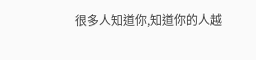很多人知道你,知道你的人越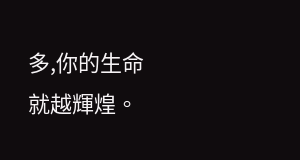多,你的生命就越輝煌。